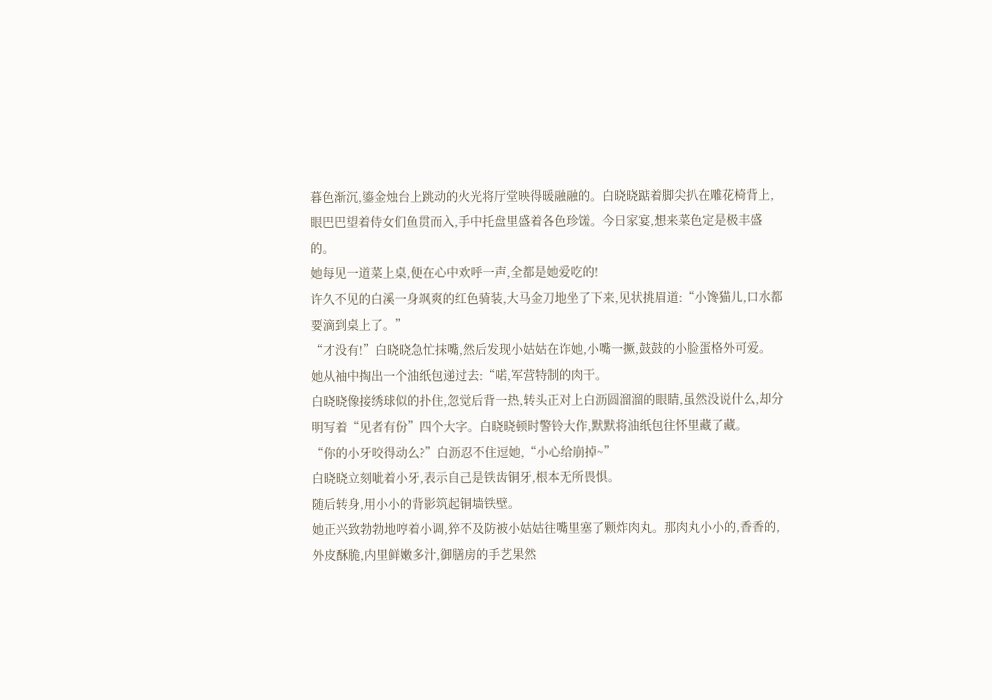暮色渐沉,鎏金烛台上跳动的火光将厅堂映得暖融融的。白晓晓踮着脚尖扒在雕花椅背上,眼巴巴望着侍女们鱼贯而入,手中托盘里盛着各色珍馐。今日家宴,想来菜色定是极丰盛的。
她每见一道菜上桌,便在心中欢呼一声,全都是她爱吃的!
许久不见的白溪一身飒爽的红色骑装,大马金刀地坐了下来,见状挑眉道:“小馋猫儿,口水都要滴到桌上了。”
“才没有!”白晓晓急忙抹嘴,然后发现小姑姑在诈她,小嘴一撅,鼓鼓的小脸蛋格外可爱。
她从袖中掏出一个油纸包递过去:“喏,军营特制的肉干。
白晓晓像接绣球似的扑住,忽觉后背一热,转头正对上白沥圆溜溜的眼睛,虽然没说什么,却分明写着“见者有份”四个大字。白晓晓顿时警铃大作,默默将油纸包往怀里藏了藏。
“你的小牙咬得动么?”白沥忍不住逗她,“小心给崩掉~”
白晓晓立刻呲着小牙,表示自己是铁齿铜牙,根本无所畏惧。
随后转身,用小小的背影筑起铜墙铁壁。
她正兴致勃勃地哼着小调,猝不及防被小姑姑往嘴里塞了颗炸肉丸。那肉丸小小的,香香的,外皮酥脆,内里鲜嫩多汁,御膳房的手艺果然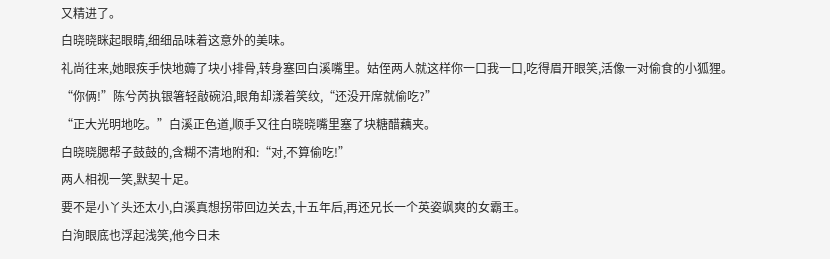又精进了。
白晓晓眯起眼睛,细细品味着这意外的美味。
礼尚往来,她眼疾手快地薅了块小排骨,转身塞回白溪嘴里。姑侄两人就这样你一口我一口,吃得眉开眼笑,活像一对偷食的小狐狸。
“你俩!”陈兮芮执银箸轻敲碗沿,眼角却漾着笑纹,“还没开席就偷吃?”
“正大光明地吃。”白溪正色道,顺手又往白晓晓嘴里塞了块糖醋藕夹。
白晓晓腮帮子鼓鼓的,含糊不清地附和:“对,不算偷吃!”
两人相视一笑,默契十足。
要不是小丫头还太小,白溪真想拐带回边关去,十五年后,再还兄长一个英姿飒爽的女霸王。
白洵眼底也浮起浅笑,他今日未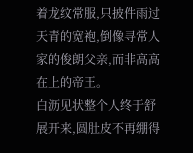着龙纹常服,只披件雨过天青的宽袍,倒像寻常人家的俊朗父亲,而非高高在上的帝王。
白沥见状整个人终于舒展开来,圆肚皮不再绷得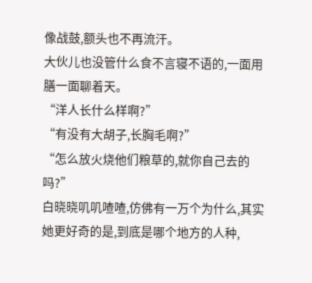像战鼓,额头也不再流汗。
大伙儿也没管什么食不言寝不语的,一面用膳一面聊着天。
“洋人长什么样啊?”
“有没有大胡子,长胸毛啊?”
“怎么放火烧他们粮草的,就你自己去的吗?”
白晓晓叽叽喳喳,仿佛有一万个为什么,其实她更好奇的是,到底是哪个地方的人种,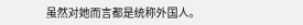虽然对她而言都是统称外国人。